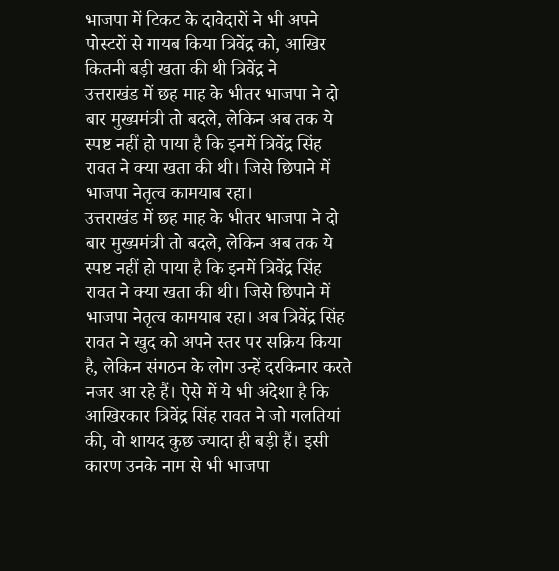भाजपा में टिकट के दावेदारों ने भी अपने पोस्टरों से गायब किया त्रिवेंद्र को, आखिर कितनी बड़ी खता की थी त्रिवेंद्र ने
उत्तराखंड में छह माह के भीतर भाजपा ने दो बार मुख्यमंत्री तो बदले, लेकिन अब तक ये स्पष्ट नहीं हो पाया है कि इनमें त्रिवेंद्र सिंह रावत ने क्या खता की थी। जिसे छिपाने में भाजपा नेतृत्व कामयाब रहा।
उत्तराखंड में छह माह के भीतर भाजपा ने दो बार मुख्यमंत्री तो बदले, लेकिन अब तक ये स्पष्ट नहीं हो पाया है कि इनमें त्रिवेंद्र सिंह रावत ने क्या खता की थी। जिसे छिपाने में भाजपा नेतृत्व कामयाब रहा। अब त्रिवेंद्र सिंह रावत ने खुद को अपने स्तर पर सक्रिय किया है, लेकिन संगठन के लोग उन्हें दरकिनार करते नजर आ रहे हैं। ऐसे में ये भी अंदेशा है कि आखिरकार त्रिवेंद्र सिंह रावत ने जो गलतियां की, वो शायद कुछ ज्यादा ही बड़ी हैं। इसी कारण उनके नाम से भी भाजपा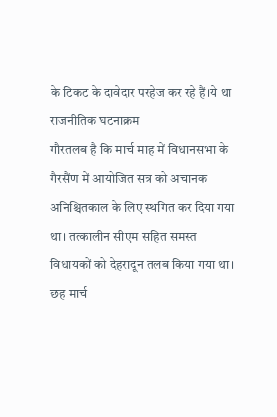के टिकट के दावेदार परहेज कर रहे हैं।ये था राजनीतिक घटनाक्रम
गौरतलब है कि मार्च माह में विधानसभा के गैरसैंण में आयोजित सत्र को अचानक अनिश्चितकाल के लिए स्थगित कर दिया गया था। तत्कालीन सीएम सहित समस्त विधायकों को देहरादून तलब किया गया था। छह मार्च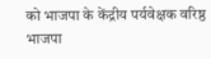को भाजपा के केंद्रीय पर्यवेक्षक वरिष्ठ भाजपा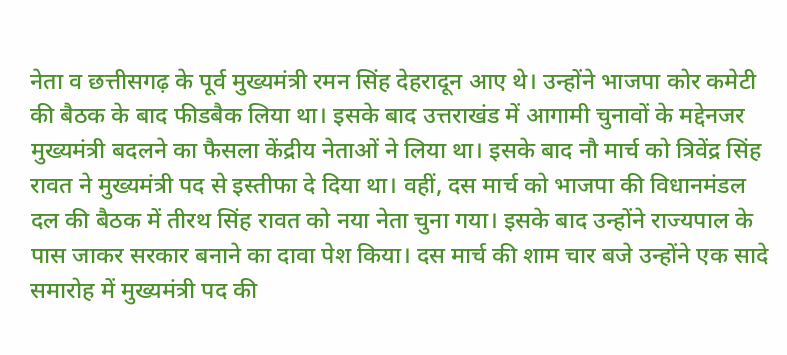नेता व छत्तीसगढ़ के पूर्व मुख्यमंत्री रमन सिंह देहरादून आए थे। उन्होंने भाजपा कोर कमेटी की बैठक के बाद फीडबैक लिया था। इसके बाद उत्तराखंड में आगामी चुनावों के मद्देनजर मुख्यमंत्री बदलने का फैसला केंद्रीय नेताओं ने लिया था। इसके बाद नौ मार्च को त्रिवेंद्र सिंह रावत ने मुख्यमंत्री पद से इस्तीफा दे दिया था। वहीं, दस मार्च को भाजपा की विधानमंडल दल की बैठक में तीरथ सिंह रावत को नया नेता चुना गया। इसके बाद उन्होंने राज्यपाल के पास जाकर सरकार बनाने का दावा पेश किया। दस मार्च की शाम चार बजे उन्होंने एक सादे समारोह में मुख्यमंत्री पद की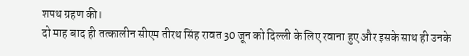शपथ ग्रहण की।
दो माह बाद ही तत्कालीन सीएम तीरथ सिंह रावत 30 जून को दिल्ली के लिए रवाना हुए और इसके साथ ही उनके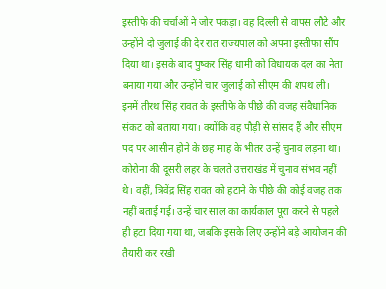इस्तीफे की चर्चाओं ने जोर पकड़ा। वह दिल्ली से वापस लौटे और उन्होंने दो जुलाई की देर रात राज्यपाल को अपना इस्तीफा सौंप दिया था। इसके बाद पुष्कर सिंह धामी को विधायक दल का नेता बनाया गया और उन्होंने चार जुलाई को सीएम की शपथ ली। इनमें तीरथ सिंह रावत के इस्तीफे के पीछे की वजह संवैधानिक संकट को बताया गया। क्योंकि वह पौड़ी से सांसद हैं और सीएम पद पर आसीन होने के छह माह के भीतर उन्हें चुनाव लड़ना था। कोरोना की दूसरी लहर के चलते उत्तराखंड में चुनाव संभव नहीं थे। वहीं, त्रिवेंद्र सिंह रावत को हटाने के पीछे की कोई वजह तक नहीं बताई गई। उन्हें चार साल का कार्यकाल पूरा करने से पहले ही हटा दिया गया था, जबकि इसके लिए उन्होंने बड़े आयोजन की तैयारी कर रखी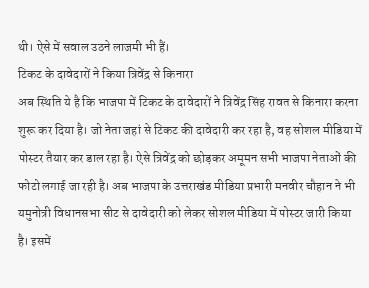थी। ऐसे में सवाल उठने लाजमी भी हैं।
टिकट के दावेदारों ने किया त्रिवेंद्र से किनारा
अब स्थिति ये है कि भाजपा में टिकट के दावेदारों ने त्रिवेंद्र सिंह रावत से किनारा करना शुरू कर दिया है। जो नेता जहां से टिकट की दावेदारी कर रहा है, वह सोशल मीडिया में पोस्टर तैयार कर डाल रहा है। ऐसे त्रिवेंद्र को छोड़कर अमूमन सभी भाजपा नेताओं की फोटो लगाई जा रही है। अब भाजपा के उत्तराखंड मीडिया प्रभारी मनवीर चौहान ने भी यमुनोत्री विधानसभा सीट से दावेदारी को लेकर सोशल मीडिया में पोस्टर जारी किया है। इसमें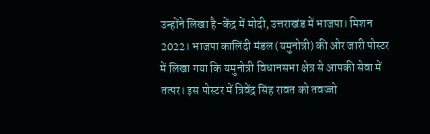उन्होंने लिखा है-केंद्र में मोदी, उत्तराखंड में भाजपा। मिशन 2022। भाजपा कालिंदी मंडल (यमुनोत्री) की ओर जारी पोस्टर में लिखा गया कि यमुनोत्री विधानसभा क्षेत्र से आपकी सेवा में तत्पर। इस पोस्टर में त्रिवेंद्र सिंह रावत को तवज्जो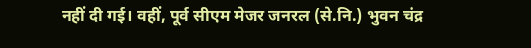नहीं दी गई। वहीं, पूर्व सीएम मेजर जनरल (से.नि.) भुवन चंद्र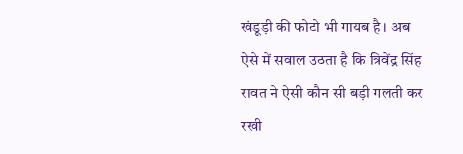खंडूड़ी की फोटो भी गायब है। अब ऐसे में सवाल उठता है कि त्रिवेंद्र सिंह रावत ने ऐसी कौन सी बड़ी गलती कर रखी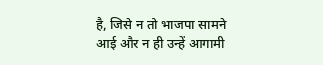है, जिसे न तो भाजपा सामने आई और न ही उन्हें आगामी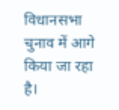विधानसभा चुनाव में आगे किया जा रहा है।